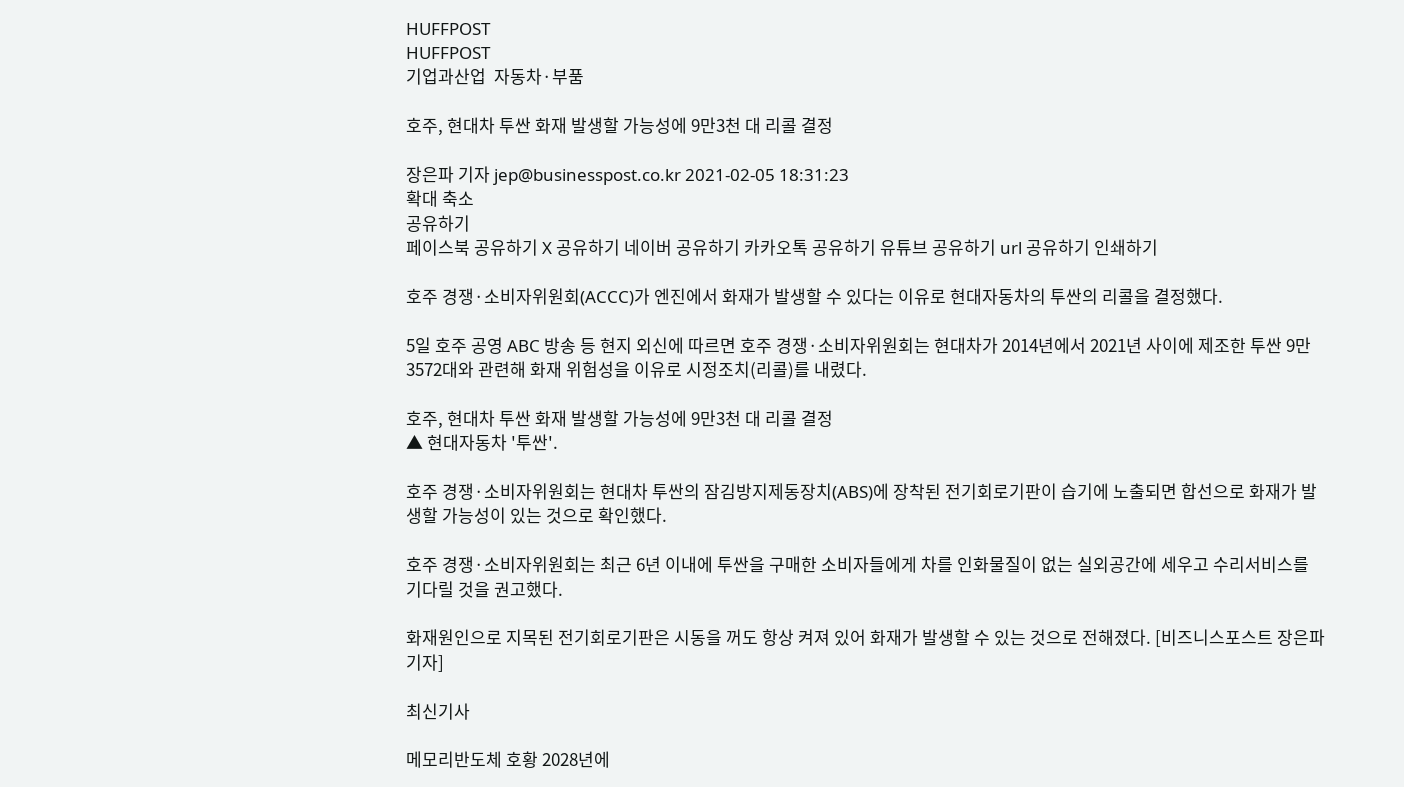HUFFPOST
HUFFPOST
기업과산업  자동차·부품

호주, 현대차 투싼 화재 발생할 가능성에 9만3천 대 리콜 결정

장은파 기자 jep@businesspost.co.kr 2021-02-05 18:31:23
확대 축소
공유하기
페이스북 공유하기 X 공유하기 네이버 공유하기 카카오톡 공유하기 유튜브 공유하기 url 공유하기 인쇄하기

호주 경쟁·소비자위원회(ACCC)가 엔진에서 화재가 발생할 수 있다는 이유로 현대자동차의 투싼의 리콜을 결정했다.

5일 호주 공영 ABC 방송 등 현지 외신에 따르면 호주 경쟁·소비자위원회는 현대차가 2014년에서 2021년 사이에 제조한 투싼 9만3572대와 관련해 화재 위험성을 이유로 시정조치(리콜)를 내렸다.

호주, 현대차 투싼 화재 발생할 가능성에 9만3천 대 리콜 결정
▲ 현대자동차 '투싼'.

호주 경쟁·소비자위원회는 현대차 투싼의 잠김방지제동장치(ABS)에 장착된 전기회로기판이 습기에 노출되면 합선으로 화재가 발생할 가능성이 있는 것으로 확인했다.

호주 경쟁·소비자위원회는 최근 6년 이내에 투싼을 구매한 소비자들에게 차를 인화물질이 없는 실외공간에 세우고 수리서비스를 기다릴 것을 권고했다.

화재원인으로 지목된 전기회로기판은 시동을 꺼도 항상 켜져 있어 화재가 발생할 수 있는 것으로 전해졌다. [비즈니스포스트 장은파 기자]

최신기사

메모리반도체 호황 2028년에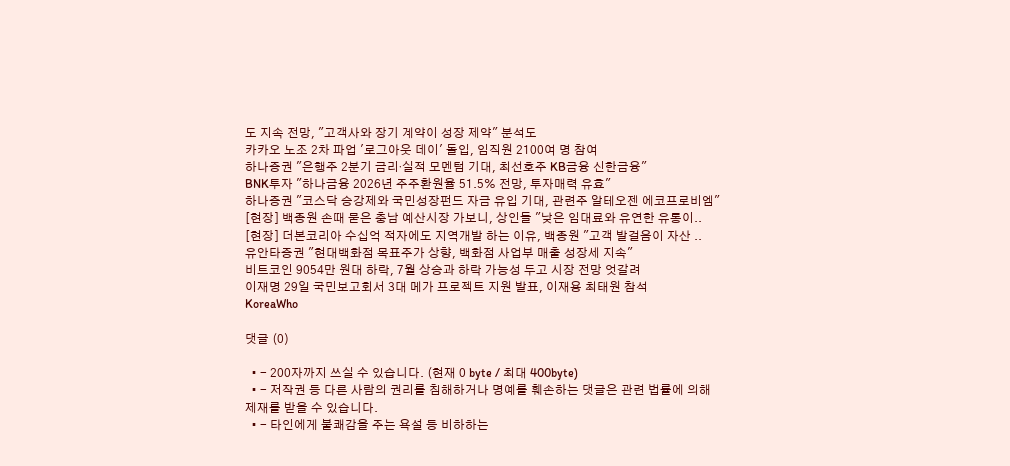도 지속 전망, "고객사와 장기 계약이 성장 제약" 분석도
카카오 노조 2차 파업 '로그아웃 데이' 돌입, 임직원 2100여 명 참여
하나증권 "은행주 2분기 금리ᐧ실적 모멘텀 기대, 최선호주 KB금융 신한금융"
BNK투자 "하나금융 2026년 주주환원율 51.5% 전망, 투자매력 유효"
하나증권 "코스닥 승강제와 국민성장펀드 자금 유입 기대, 관련주 알테오젠 에코프로비엠"
[현장] 백종원 손때 묻은 충남 예산시장 가보니, 상인들 "낮은 임대료와 유연한 유통이..
[현장] 더본코리아 수십억 적자에도 지역개발 하는 이유, 백종원 "고객 발걸음이 자산 ..
유안타증권 "현대백화점 목표주가 상향, 백화점 사업부 매출 성장세 지속"
비트코인 9054만 원대 하락, 7월 상승과 하락 가능성 두고 시장 전망 엇갈려
이재명 29일 국민보고회서 3대 메가 프로젝트 지원 발표, 이재용 최태원 참석
KoreaWho

댓글 (0)

  • - 200자까지 쓰실 수 있습니다. (현재 0 byte / 최대 400byte)
  • - 저작권 등 다른 사람의 권리를 침해하거나 명예를 훼손하는 댓글은 관련 법률에 의해 제재를 받을 수 있습니다.
  • - 타인에게 불쾌감을 주는 욕설 등 비하하는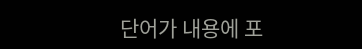단어가 내용에 포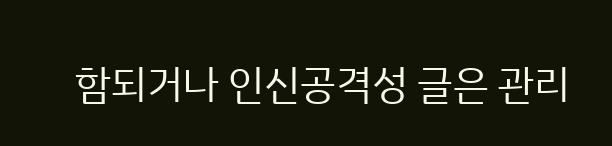함되거나 인신공격성 글은 관리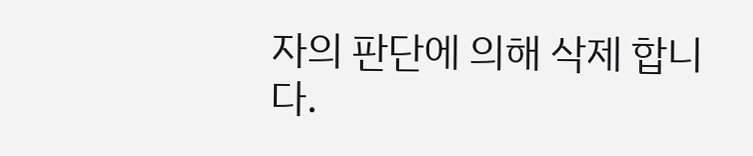자의 판단에 의해 삭제 합니다.